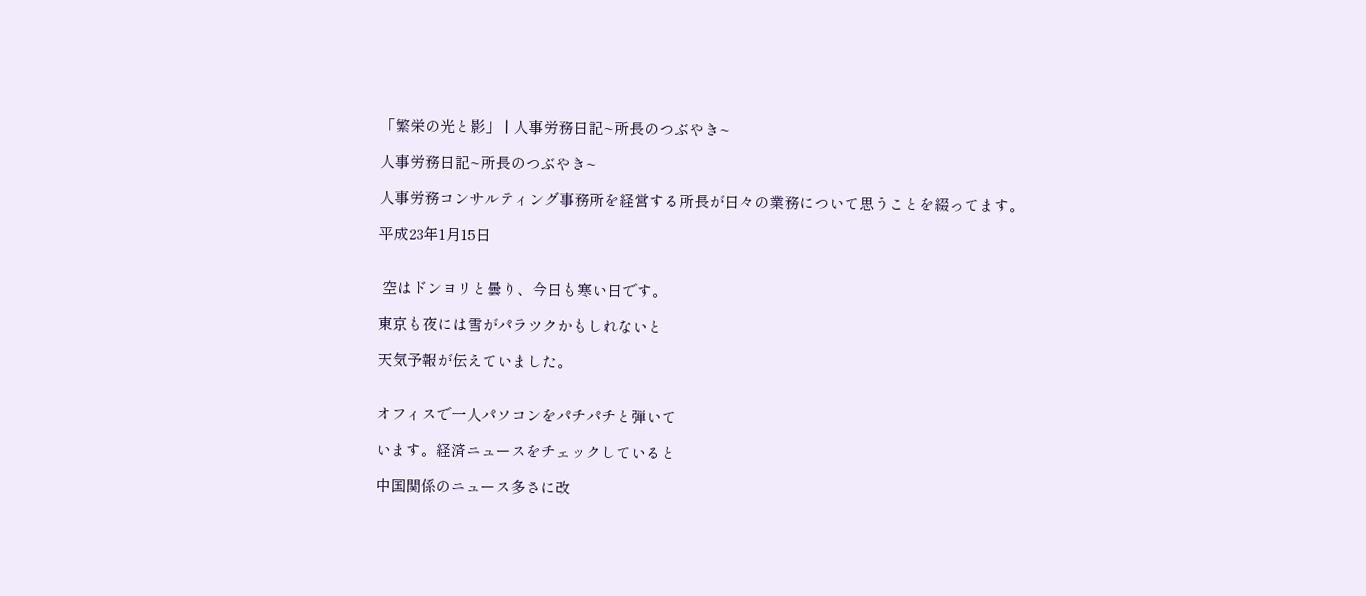「繁栄の光と影」 | 人事労務日記~所長のつぶやき~

人事労務日記~所長のつぶやき~

人事労務コンサルティング事務所を経営する所長が日々の業務について思うことを綴ってます。

平成23年1月15日


 空はドンヨリと曇り、今日も寒い日です。

東京も夜には雪がパラツクかもしれないと

天気予報が伝えていました。


オフィスで一人パソコンをパチパチと弾いて

います。経済ニュースをチェックしていると

中国関係のニュース多さに改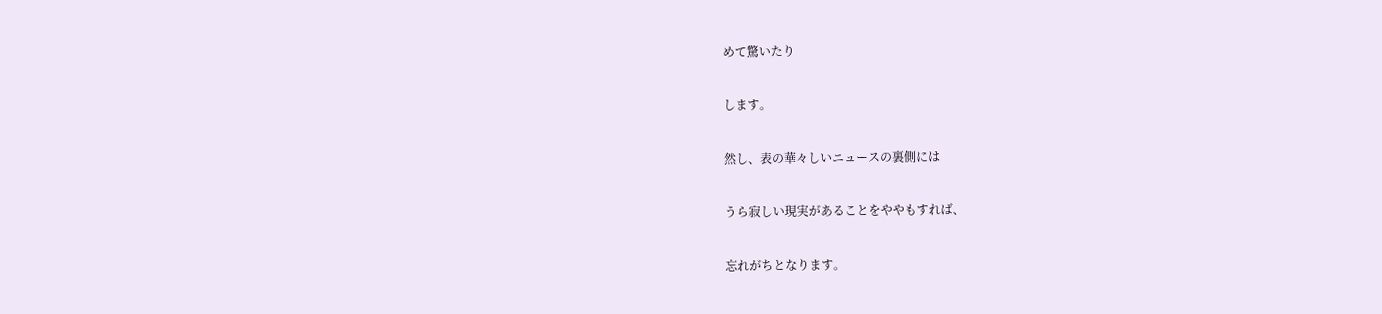めて驚いたり

します。

然し、表の華々しいニュースの裏側には

うら寂しい現実があることをややもすれば、

忘れがちとなります。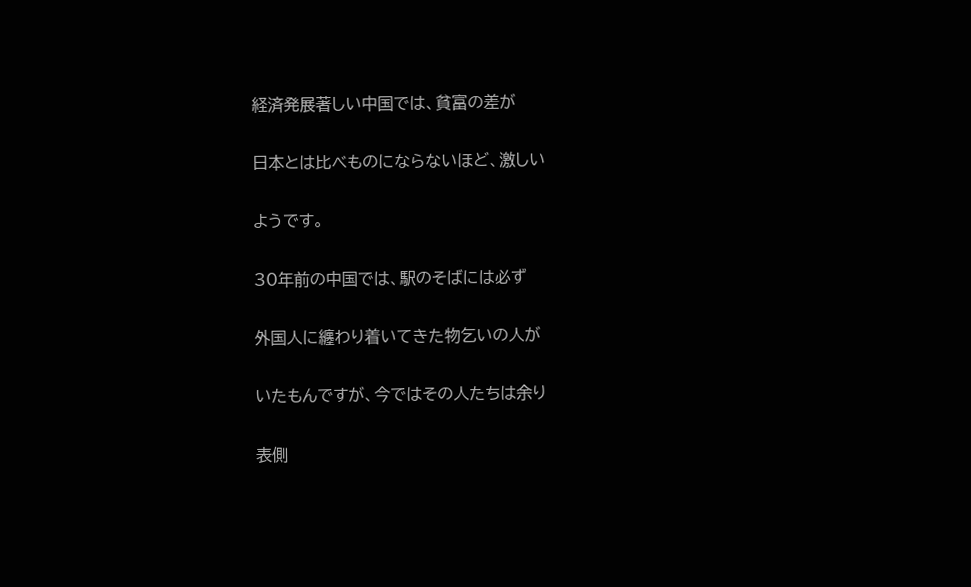経済発展著しい中国では、貧富の差が

日本とは比べものにならないほど、激しい

ようです。

30年前の中国では、駅のそばには必ず

外国人に纏わり着いてきた物乞いの人が

いたもんですが、今ではその人たちは余り

表側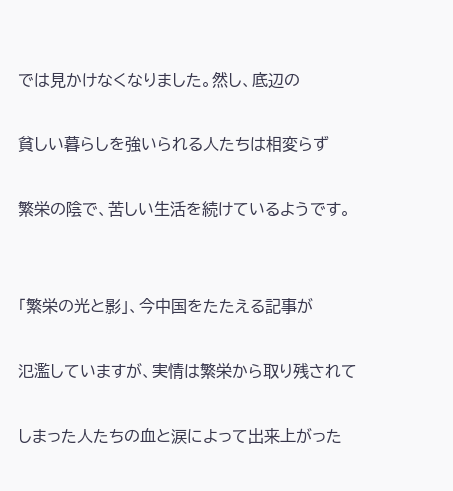では見かけなくなりました。然し、底辺の

貧しい暮らしを強いられる人たちは相変らず

繁栄の陰で、苦しい生活を続けているようです。


「繁栄の光と影」、今中国をたたえる記事が

氾濫していますが、実情は繁栄から取り残されて

しまった人たちの血と涙によって出来上がった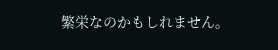繁栄なのかもしれません。